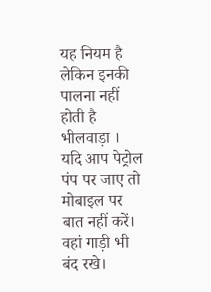यह नियम है लेकिन इनकी पालना नहीं होती है
भीलवाड़ा ।
यदि आप पेट्रोल पंप पर जाए तो मोबाइल पर बात नहीं करें। वहां गाड़ी भी बंद रखे।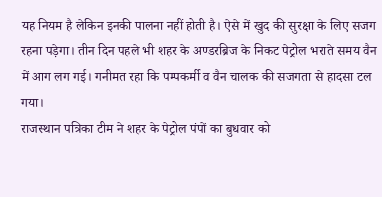यह नियम है लेकिन इनकी पालना नहीं होती है। ऐसे में खुद की सुरक्षा के लिए सजग रहना पड़ेगा। तीन दिन पहले भी शहर के अण्डरब्रिज के निकट पेट्रोल भराते समय वैन में आग लग गई। गनीमत रहा कि पम्पकर्मी व वैन चालक की सजगता से हादसा टल गया।
राजस्थान पत्रिका टीम ने शहर के पेट्रोल पंपों का बुधवार को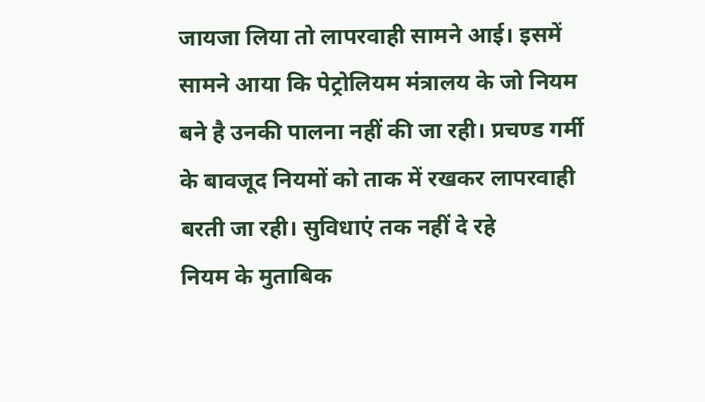जायजा लिया तो लापरवाही सामने आई। इसमें सामने आया कि पेट्रोलियम मंत्रालय के जो नियम बने है उनकी पालना नहीं की जा रही। प्रचण्ड गर्मी के बावजूद नियमों को ताक में रखकर लापरवाही बरती जा रही। सुविधाएं तक नहीं दे रहे
नियम के मुताबिक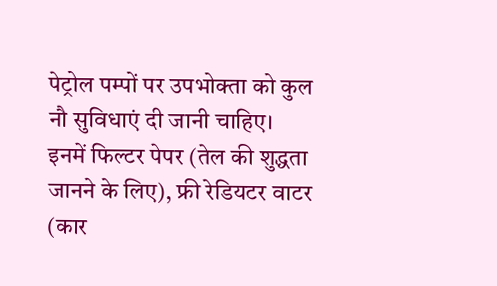पेट्रोल पम्पों पर उपभोक्ता को कुल नौ सुविधाएं दी जानी चाहिए।
इनमें फिल्टर पेपर (तेल की शुद्धता जानने के लिए), फ्री रेडियटर वाटर (कार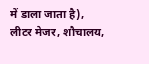में डाला जाता है), लीटर मेजर, शौचालय,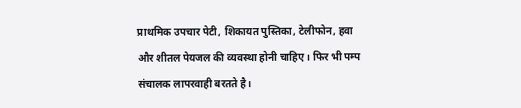प्राथमिक उपचार पेटी, शिकायत पुस्तिका, टेलीफोन, हवा और शीतल पेयजल की व्यवस्था होनी चाहिए। फिर भी पम्प संचालक लापरवाही बरतते है।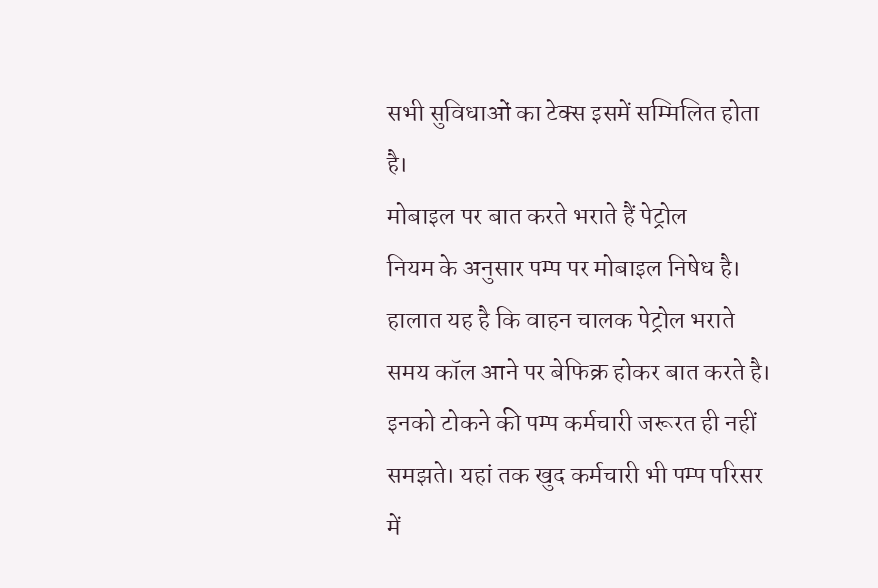सभी सुविधाओं का टेक्स इसमें सम्मिलित होता है।
मोबाइल पर बात करते भराते हैं पेट्रोल
नियम के अनुसार पम्प पर मोबाइल निषेध है। हालात यह है कि वाहन चालक पेट्रोल भराते समय कॉल आने पर बेफिक्र होकर बात करते है। इनको टोकने की पम्प कर्मचारी जरूरत ही नहीं समझते। यहां तक खुद कर्मचारी भी पम्प परिसर में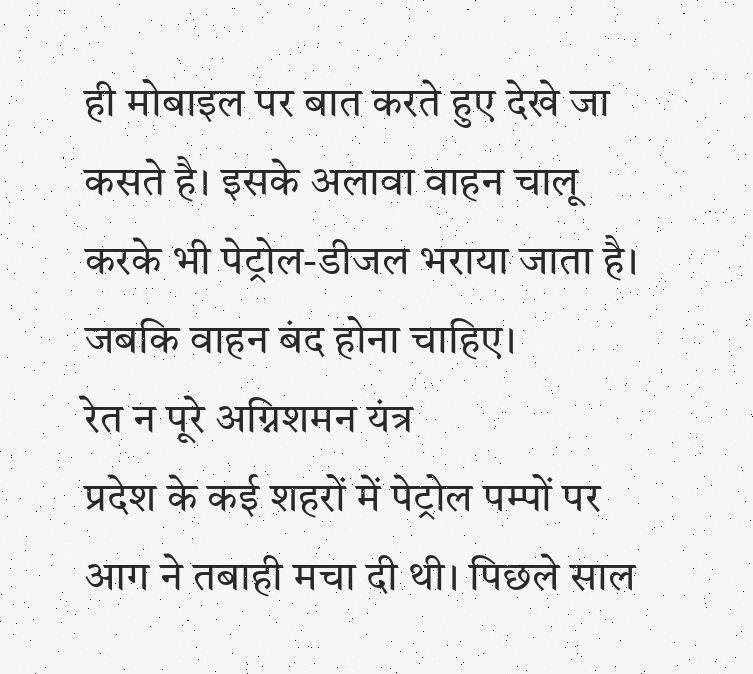ही मोबाइल पर बात करते हुए देखे जा कसते है। इसके अलावा वाहन चालू करके भी पेट्रोल-डीजल भराया जाता है। जबकि वाहन बंद होना चाहिए।
रेत न पूरे अग्निशमन यंत्र
प्रदेश के कई शहरों में पेट्रोल पम्पों पर आग ने तबाही मचा दी थी। पिछले साल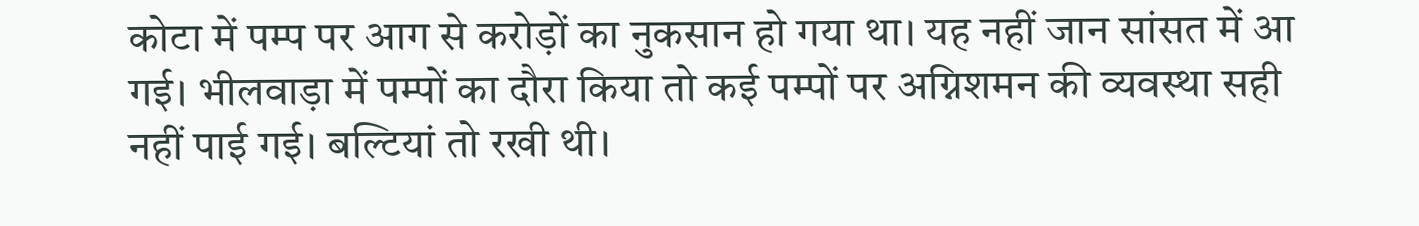कोटा में पम्प पर आग से करोड़ों का नुकसान हो गया था। यह नहीं जान सांसत में आ गई। भीलवाड़ा में पम्पों का दौरा किया तो कई पम्पों पर अग्निशमन की व्यवस्था सही नहीं पाई गई। बल्टियां तो रखी थी।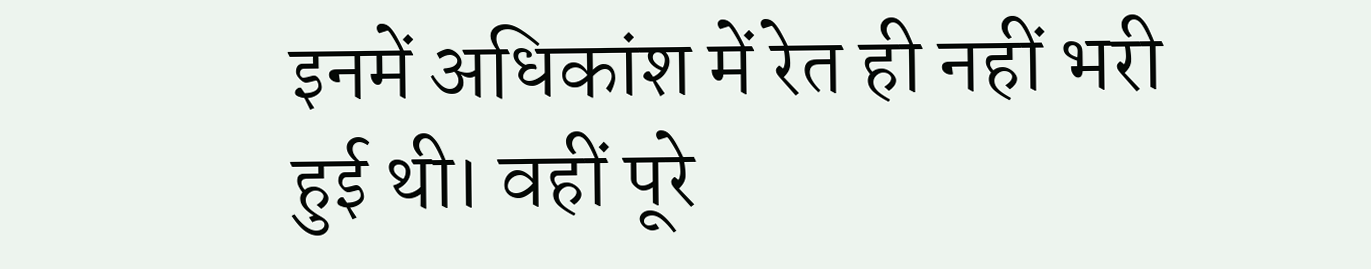इनमें अधिकांश में रेत ही नहीं भरी हुई थी। वहीं पूरे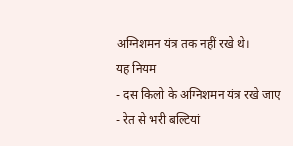अग्निशमन यंत्र तक नहीं रखे थे।
यह नियम
- दस किलो के अग्निशमन यंत्र रखे जाए
- रेत से भरी बल्टियां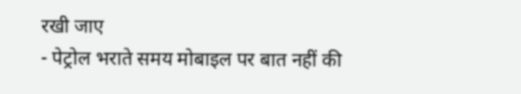रखी जाए
- पेट्रोल भराते समय मोबाइल पर बात नहीं की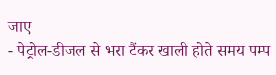जाए
- पेट्रोल-डीजल से भरा टैंकर खाली होते समय पम्प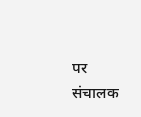पर संचालक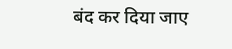बंद कर दिया जाए